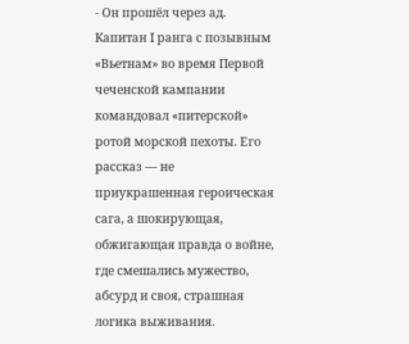- Он прошёл через ад. Капитан I ранга с позывным «Вьетнам» во время Первой чеченской кампании командовал «питерской» ротой морской пехоты. Его рассказ — не приукрашенная героическая сага, а шокирующая, обжигающая правда о войне, где смешались мужество, абсурд и своя, страшная логика выживания.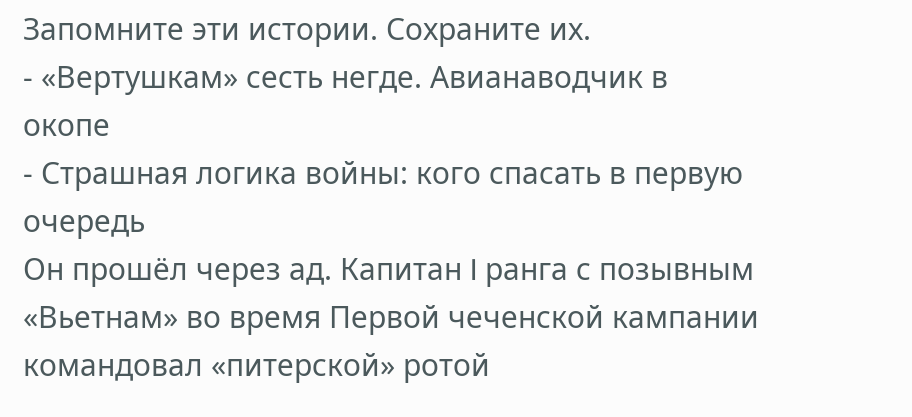Запомните эти истории. Сохраните их.
- «Вертушкам» сесть негде. Авианаводчик в окопе
- Страшная логика войны: кого спасать в первую очередь
Он прошёл через ад. Капитан I ранга с позывным «Вьетнам» во время Первой чеченской кампании командовал «питерской» ротой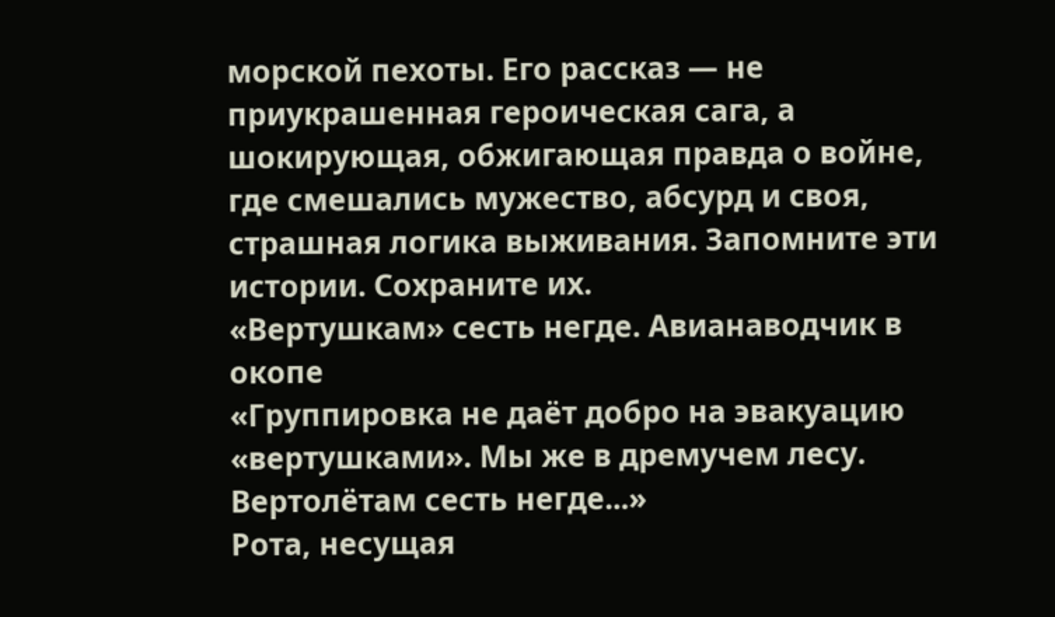морской пехоты. Его рассказ — не приукрашенная героическая сага, а шокирующая, обжигающая правда о войне, где смешались мужество, абсурд и своя, страшная логика выживания. Запомните эти истории. Сохраните их.
«Вертушкам» сесть негде. Авианаводчик в окопе
«Группировка не даёт добро на эвакуацию «вертушками». Мы же в дремучем лесу. Вертолётам сесть негде...»
Рота, несущая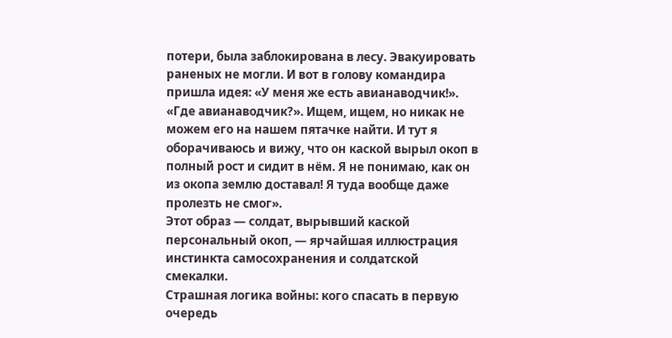потери, была заблокирована в лесу. Эвакуировать раненых не могли. И вот в голову командира пришла идея: «У меня же есть авианаводчик!».
«Где авианаводчик?». Ищем, ищем, но никак не можем его на нашем пятачке найти. И тут я оборачиваюсь и вижу, что он каской вырыл окоп в полный рост и сидит в нём. Я не понимаю, как он из окопа землю доставал! Я туда вообще даже пролезть не смог».
Этот образ — солдат, вырывший каской персональный окоп, — ярчайшая иллюстрация инстинкта самосохранения и солдатской смекалки.
Страшная логика войны: кого спасать в первую очередь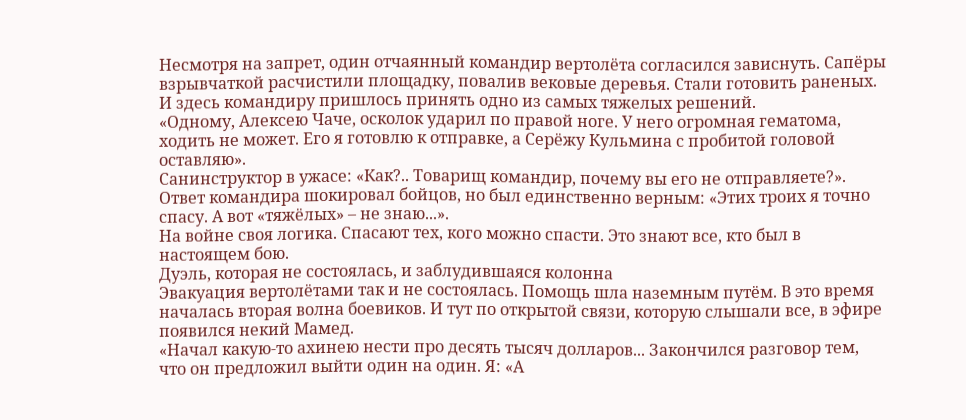Несмотря на запрет, один отчаянный командир вертолёта согласился зависнуть. Сапёры взрывчаткой расчистили площадку, повалив вековые деревья. Стали готовить раненых. И здесь командиру пришлось принять одно из самых тяжелых решений.
«Одному, Алексею Чаче, осколок ударил по правой ноге. У него огромная гематома, ходить не может. Его я готовлю к отправке, а Серёжу Кульмина с пробитой головой оставляю».
Санинструктор в ужасе: «Как?.. Товарищ командир, почему вы его не отправляете?».
Ответ командира шокировал бойцов, но был единственно верным: «Этих троих я точно спасу. А вот «тяжёлых» – не знаю...».
На войне своя логика. Спасают тех, кого можно спасти. Это знают все, кто был в настоящем бою.
Дуэль, которая не состоялась, и заблудившаяся колонна
Эвакуация вертолётами так и не состоялась. Помощь шла наземным путём. В это время началась вторая волна боевиков. И тут по открытой связи, которую слышали все, в эфире появился некий Мамед.
«Начал какую-то ахинею нести про десять тысяч долларов... Закончился разговор тем, что он предложил выйти один на один. Я: «А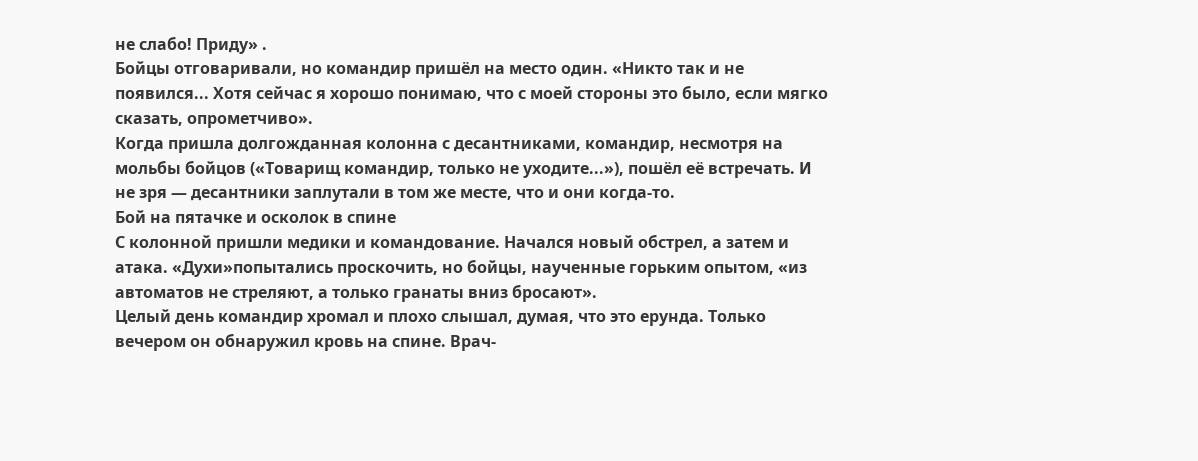не слабо! Приду» .
Бойцы отговаривали, но командир пришёл на место один. «Никто так и не появился... Хотя сейчас я хорошо понимаю, что с моей стороны это было, если мягко сказать, опрометчиво».
Когда пришла долгожданная колонна с десантниками, командир, несмотря на мольбы бойцов («Товарищ командир, только не уходите...»), пошёл её встречать. И не зря — десантники заплутали в том же месте, что и они когда-то.
Бой на пятачке и осколок в спине
С колонной пришли медики и командование. Начался новый обстрел, а затем и атака. «Духи»попытались проскочить, но бойцы, наученные горьким опытом, «из автоматов не стреляют, а только гранаты вниз бросают».
Целый день командир хромал и плохо слышал, думая, что это ерунда. Только вечером он обнаружил кровь на спине. Врач-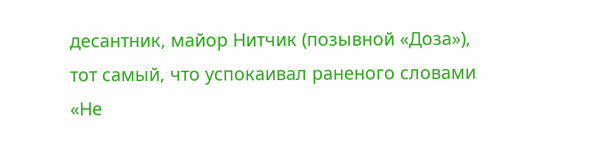десантник, майор Нитчик (позывной «Доза»), тот самый, что успокаивал раненого словами «Не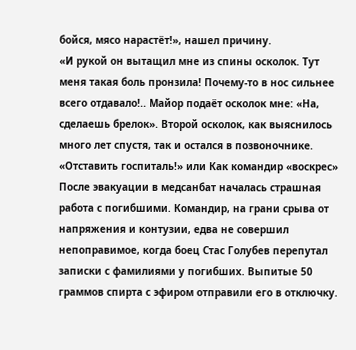бойся, мясо нарастёт!», нашел причину.
«И рукой он вытащил мне из спины осколок. Тут меня такая боль пронзила! Почему-то в нос сильнее всего отдавало!.. Майор подаёт осколок мне: «На, сделаешь брелок». Второй осколок, как выяснилось много лет спустя, так и остался в позвоночнике.
«Отставить госпиталь!» или Как командир «воскрес»
После эвакуации в медсанбат началась страшная работа с погибшими. Командир, на грани срыва от напряжения и контузии, едва не совершил непоправимое, когда боец Стас Голубев перепутал записки с фамилиями у погибших. Выпитые 50 граммов спирта с эфиром отправили его в отключку.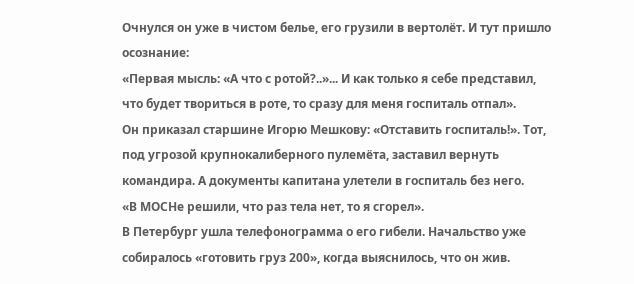Очнулся он уже в чистом белье, его грузили в вертолёт. И тут пришло осознание:
«Первая мысль: «А что с ротой?..»... И как только я себе представил, что будет твориться в роте, то сразу для меня госпиталь отпал».
Он приказал старшине Игорю Мешкову: «Отставить госпиталь!». Тот, под угрозой крупнокалиберного пулемёта, заставил вернуть командира. А документы капитана улетели в госпиталь без него.
«В МОСНе решили, что раз тела нет, то я сгорел».
В Петербург ушла телефонограмма о его гибели. Начальство уже собиралось «готовить груз 200», когда выяснилось, что он жив.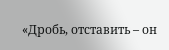«Дробь, отставить – он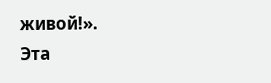живой!».
Эта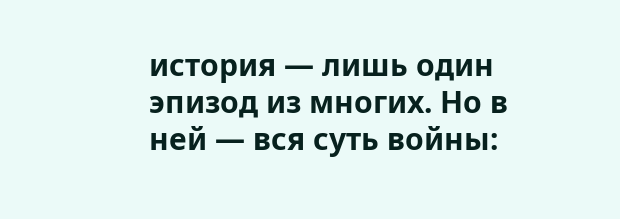история — лишь один эпизод из многих. Но в ней — вся суть войны: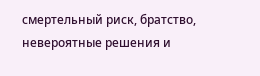смертельный риск, братство, невероятные решения и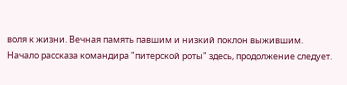воля к жизни. Вечная память павшим и низкий поклон выжившим.
Начало рассказа командира "питерской роты" здесь, продолжение следует.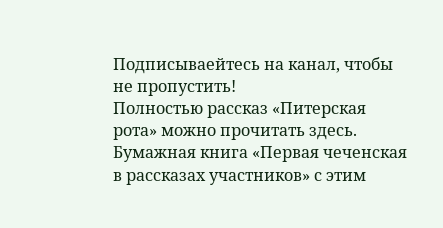Подписываейтесь на канал, чтобы не пропустить!
Полностью рассказ «Питерская рота» можно прочитать здесь. Бумажная книга «Первая чеченская в рассказах участников» с этим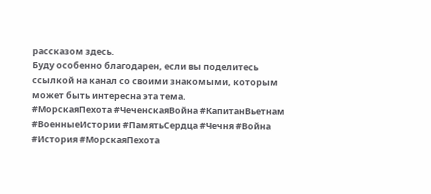рассказом здесь.
Буду особенно благодарен, если вы поделитесь ссылкой на канал со своими знакомыми, которым может быть интересна эта тема.
#МорскаяПехота #ЧеченскаяВойна #КапитанВьетнам #ВоенныеИстории #ПамятьСердца #Чечня #Война #История #МорскаяПехота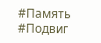#Память #Подвиг